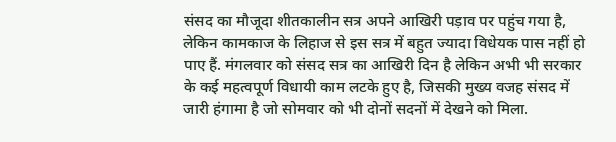संसद का मौजूदा शीतकालीन सत्र अपने आखिरी पड़ाव पर पहुंच गया है, लेकिन कामकाज के लिहाज से इस सत्र में बहुत ज्यादा विधेयक पास नहीं हो पाए हैं. मंगलवार को संसद सत्र का आखिरी दिन है लेकिन अभी भी सरकार के कई महत्वपूर्ण विधायी काम लटके हुए है, जिसकी मुख्य वजह संसद में जारी हंगामा है जो सोमवार को भी दोनों सदनों में देखने को मिला.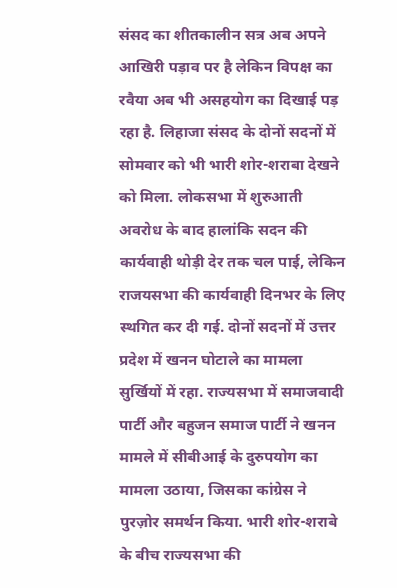संसद का शीतकालीन सत्र अब अपने आखिरी पड़ाव पर है लेकिन विपक्ष का रवैया अब भी असहयोग का दिखाई पड़ रहा है. लिहाजा संसद के दोनों सदनों में सोमवार को भी भारी शोर-शराबा देखने को मिला. लोकसभा में शुरुआती अवरोध के बाद हालांकि सदन की कार्यवाही थोड़ी देर तक चल पाई, लेकिन राजयसभा की कार्यवाही दिनभर के लिए स्थगित कर दी गई. दोनों सदनों में उत्तर प्रदेश में खनन घोटाले का मामला सुर्खियों में रहा. राज्यसभा में समाजवादी पार्टी और बहुजन समाज पार्टी ने खनन मामले में सीबीआई के दुरुपयोग का मामला उठाया, जिसका कांग्रेस ने पुरज़ोर समर्थन किया. भारी शोर-शराबे के बीच राज्यसभा की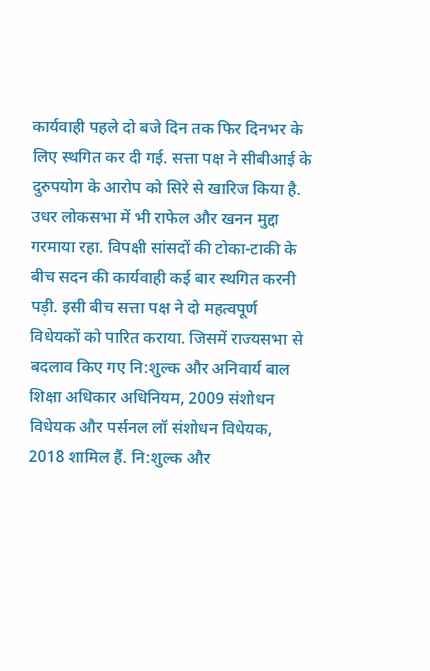कार्यवाही पहले दो बजे दिन तक फिर दिनभर के लिए स्थगित कर दी गई. सत्ता पक्ष ने सीबीआई के दुरुपयोग के आरोप को सिरे से खारिज किया है.
उधर लोकसभा में भी राफेल और खनन मुद्दा गरमाया रहा. विपक्षी सांसदों की टोका-टाकी के बीच सदन की कार्यवाही कई बार स्थगित करनी पड़ी. इसी बीच सत्ता पक्ष ने दो महत्वपूर्ण विधेयकों को पारित कराया. जिसमें राज्यसभा से बदलाव किए गए नि:शुल्क और अनिवार्य बाल शिक्षा अधिकार अधिनियम, 2009 संशोधन विधेयक और पर्सनल लॉ संशोधन विधेयक, 2018 शामिल हैं. नि:शुल्क और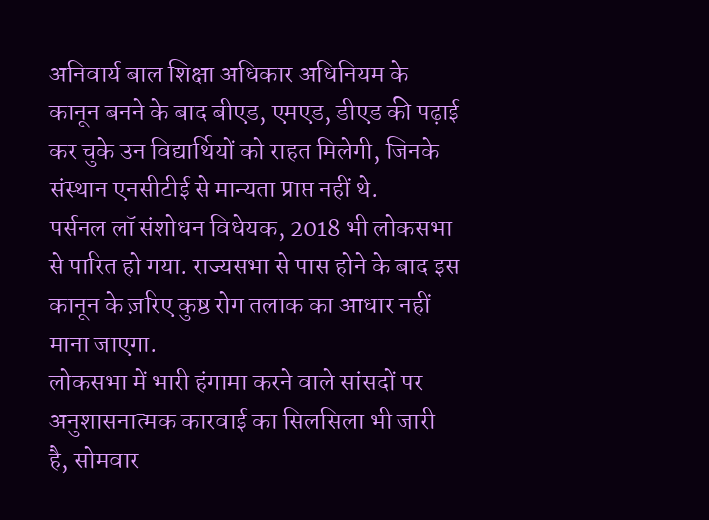अनिवार्य बाल शिक्षा अधिकार अधिनियम के कानून बनने के बाद बीएड, एमएड, डीएड की पढ़ाई कर चुके उन विद्यार्थियों को राहत मिलेगी, जिनके संस्थान एनसीटीई से मान्यता प्राप्त नहीं थे.
पर्सनल लॉ संशोधन विधेयक, 2018 भी लोकसभा से पारित हो गया. राज्यसभा से पास होने के बाद इस कानून के ज़रिए कुष्ठ रोग तलाक का आधार नहीं माना जाएगा.
लोकसभा में भारी हंगामा करने वाले सांसदों पर अनुशासनात्मक कारवाई का सिलसिला भी जारी है, सोमवार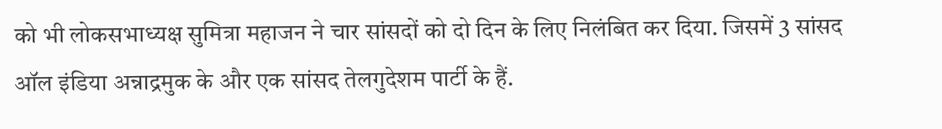को भी लोकसभाध्यक्ष सुमित्रा महाजन ने चार सांसदों को दो दिन के लिए निलंबित कर दिया. जिसमें 3 सांसद ऑल इंडिया अन्नाद्रमुक के और एक सांसद तेलगुदेशम पार्टी के हैं.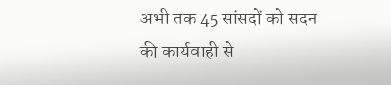अभी तक 45 सांसदों को सदन की कार्यवाही से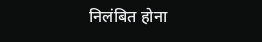निलंबित होना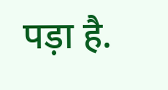पड़ा है.